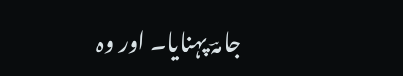جامہؔ پہنایا۔ اور وہ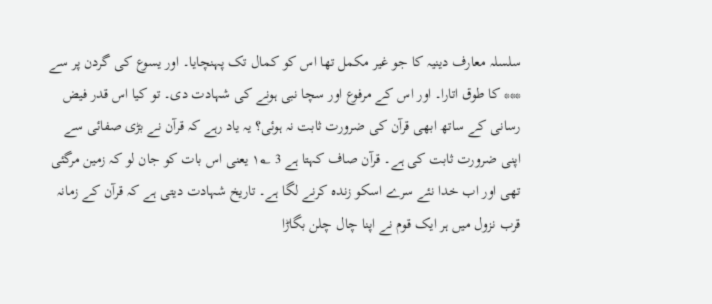سلسلہ معارف دینیہ کا جو غیر مکمل تھا اس کو کمال تک پہنچایا۔ اور یسوع کی گردن پر سے *** کا طوق اتارا۔ اور اس کے مرفوع اور سچا نبی ہونے کی شہادت دی۔ تو کیا اس قدر فیض رسانی کے ساتھ ابھی قرآن کی ضرورت ثابت نہ ہوئی؟ یہ یاد رہے کہ قرآن نے بڑی صفائی سے اپنی ضرورت ثابت کی ہے۔ قرآن صاف کہتا ہے 3 ۱؂ یعنی اس بات کو جان لو کہ زمین مرگئی تھی اور اب خدا نئے سرے اسکو زندہ کرنے لگا ہے۔ تاریخ شہادت دیتی ہے کہ قرآن کے زمانہ قرب نزول میں ہر ایک قوم نے اپنا چال چلن بگاڑا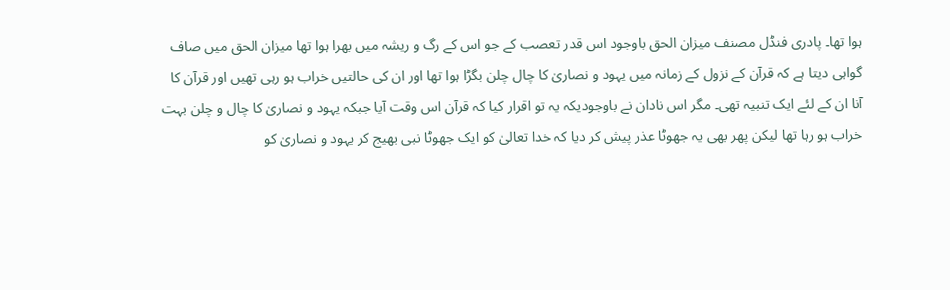ہوا تھا۔ پادری فنڈل مصنف میزان الحق باوجود اس قدر تعصب کے جو اس کے رگ و ریشہ میں بھرا ہوا تھا میزان الحق میں صاف گواہی دیتا ہے کہ قرآن کے نزول کے زمانہ میں یہود و نصاریٰ کا چال چلن بگڑا ہوا تھا اور ان کی حالتیں خراب ہو رہی تھیں اور قرآن کا آنا ان کے لئے ایک تنبیہ تھی۔ مگر اس نادان نے باوجودیکہ یہ تو اقرار کیا کہ قرآن اس وقت آیا جبکہ یہود و نصاریٰ کا چال و چلن بہت خراب ہو رہا تھا لیکن پھر بھی یہ جھوٹا عذر پیش کر دیا کہ خدا تعالیٰ کو ایک جھوٹا نبی بھیج کر یہود و نصاریٰ کو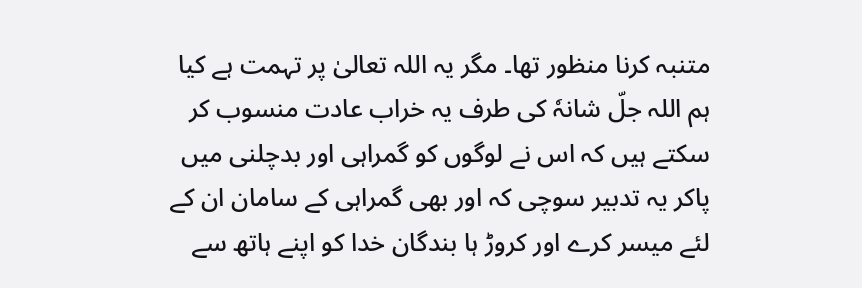متنبہ کرنا منظور تھا۔ مگر یہ اللہ تعالیٰ پر تہمت ہے کیا ہم اللہ جلّ شانہٗ کی طرف یہ خراب عادت منسوب کر سکتے ہیں کہ اس نے لوگوں کو گمراہی اور بدچلنی میں پاکر یہ تدبیر سوچی کہ اور بھی گمراہی کے سامان ان کے لئے میسر کرے اور کروڑ ہا بندگان خدا کو اپنے ہاتھ سے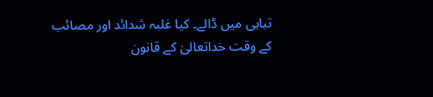تباہی میں ڈالے۔ کیا غلبہ شدائد اور مصائب کے وقت خداتعالیٰ کے قانون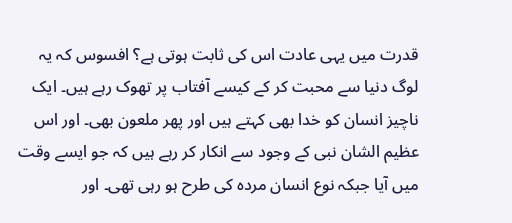قدرت میں یہی عادت اس کی ثابت ہوتی ہے؟ افسوس کہ یہ لوگ دنیا سے محبت کر کے کیسے آفتاب پر تھوک رہے ہیں۔ ایک ناچیز انسان کو خدا بھی کہتے ہیں اور پھر ملعون بھی۔ اور اس عظیم الشان نبی کے وجود سے انکار کر رہے ہیں کہ جو ایسے وقت میں آیا جبکہ نوع انسان مردہ کی طرح ہو رہی تھی۔ اور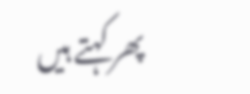پھر کہتے ہیں